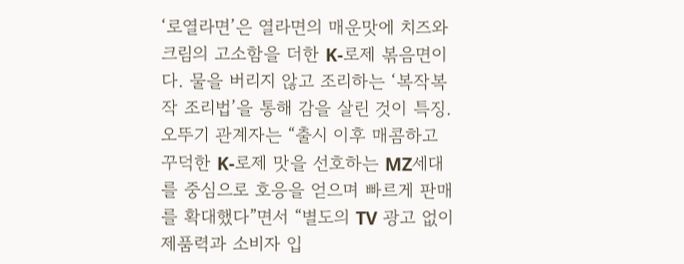‘로열라면’은 열라면의 매운맛에 치즈와 크림의 고소함을 더한 K-로제 볶음면이다. 물을 버리지 않고 조리하는 ‘복작복작 조리법’을 통해 감을 살린 것이 특징.
오뚜기 관계자는 “출시 이후 매콤하고 꾸덕한 K-로제 맛을 선호하는 MZ세대를 중심으로 호응을 얻으며 빠르게 판매를 확대했다”면서 “별도의 TV 광고 없이 제품력과 소비자 입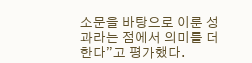소문을 바탕으로 이룬 성과라는 점에서 의미를 더한다”고 평가했다.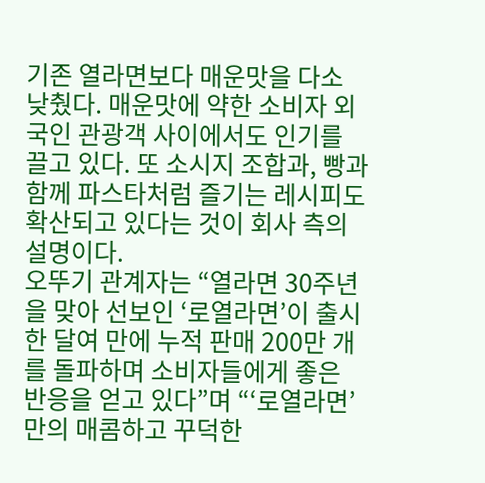기존 열라면보다 매운맛을 다소 낮췄다. 매운맛에 약한 소비자 외국인 관광객 사이에서도 인기를 끌고 있다. 또 소시지 조합과, 빵과 함께 파스타처럼 즐기는 레시피도 확산되고 있다는 것이 회사 측의 설명이다.
오뚜기 관계자는 “열라면 30주년을 맞아 선보인 ‘로열라면’이 출시 한 달여 만에 누적 판매 200만 개를 돌파하며 소비자들에게 좋은 반응을 얻고 있다”며 “‘로열라면’만의 매콤하고 꾸덕한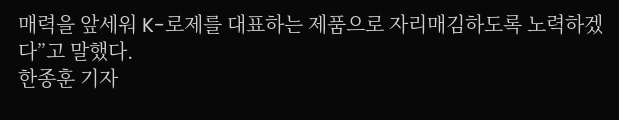매력을 앞세워 K-로제를 대표하는 제품으로 자리매김하도록 노력하겠다”고 말했다.
한종훈 기자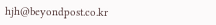hjh@beyondpost.co.kr